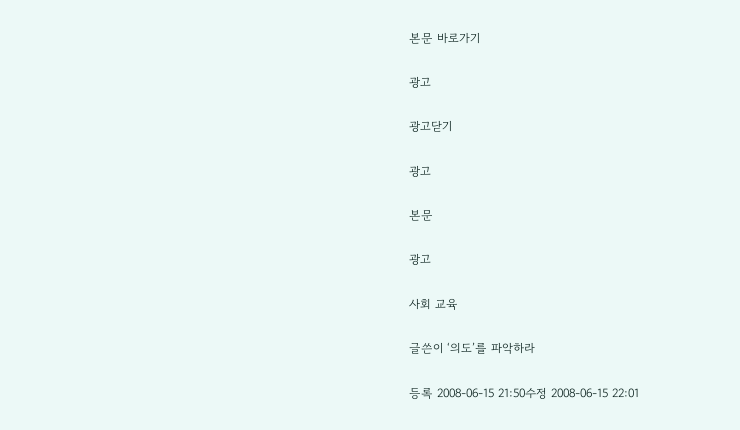본문 바로가기

광고

광고닫기

광고

본문

광고

사회 교육

글쓴이 ‘의도’를 파악하라

등록 2008-06-15 21:50수정 2008-06-15 22:01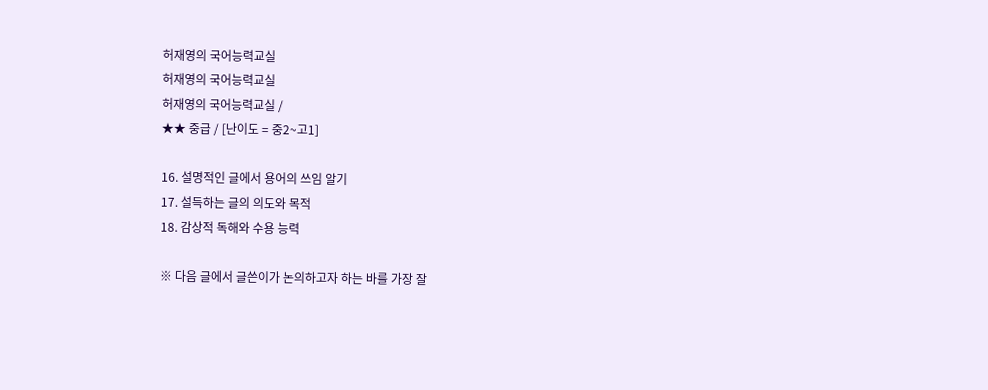허재영의 국어능력교실
허재영의 국어능력교실
허재영의 국어능력교실 /
★★ 중급 / [난이도 = 중2~고1]

16. 설명적인 글에서 용어의 쓰임 알기
17. 설득하는 글의 의도와 목적
18. 감상적 독해와 수용 능력

※ 다음 글에서 글쓴이가 논의하고자 하는 바를 가장 잘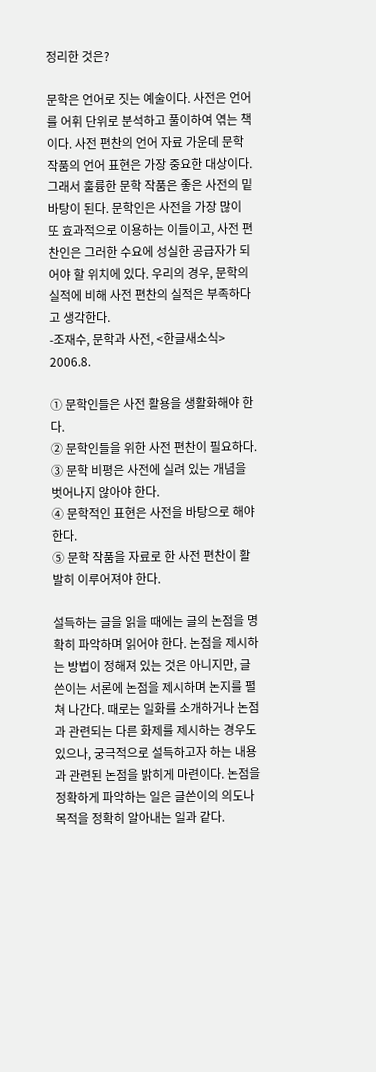정리한 것은?

문학은 언어로 짓는 예술이다. 사전은 언어를 어휘 단위로 분석하고 풀이하여 엮는 책이다. 사전 편찬의 언어 자료 가운데 문학 작품의 언어 표현은 가장 중요한 대상이다. 그래서 훌륭한 문학 작품은 좋은 사전의 밑바탕이 된다. 문학인은 사전을 가장 많이 또 효과적으로 이용하는 이들이고, 사전 편찬인은 그러한 수요에 성실한 공급자가 되어야 할 위치에 있다. 우리의 경우, 문학의 실적에 비해 사전 편찬의 실적은 부족하다고 생각한다.
-조재수, 문학과 사전, <한글새소식> 2006.8.

① 문학인들은 사전 활용을 생활화해야 한다.
② 문학인들을 위한 사전 편찬이 필요하다.
③ 문학 비평은 사전에 실려 있는 개념을 벗어나지 않아야 한다.
④ 문학적인 표현은 사전을 바탕으로 해야 한다.
⑤ 문학 작품을 자료로 한 사전 편찬이 활발히 이루어져야 한다.

설득하는 글을 읽을 때에는 글의 논점을 명확히 파악하며 읽어야 한다. 논점을 제시하는 방법이 정해져 있는 것은 아니지만, 글쓴이는 서론에 논점을 제시하며 논지를 펼쳐 나간다. 때로는 일화를 소개하거나 논점과 관련되는 다른 화제를 제시하는 경우도 있으나, 궁극적으로 설득하고자 하는 내용과 관련된 논점을 밝히게 마련이다. 논점을 정확하게 파악하는 일은 글쓴이의 의도나 목적을 정확히 알아내는 일과 같다.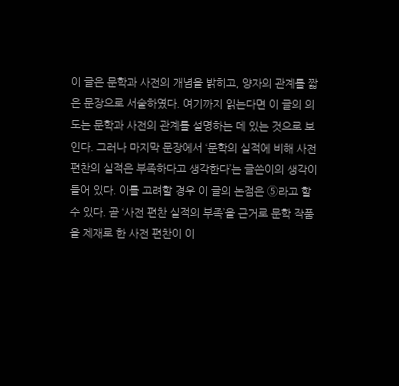이 글은 문학과 사전의 개념을 밝히고, 양자의 관계를 짧은 문장으로 서술하였다. 여기까지 읽는다면 이 글의 의도는 문학과 사전의 관계를 설명하는 데 있는 것으로 보인다. 그러나 마지막 문장에서 ‘문학의 실적에 비해 사전 편찬의 실적은 부족하다고 생각한다’는 글쓴이의 생각이 들어 있다. 이를 고려할 경우 이 글의 논점은 ⑤라고 할 수 있다. 곧 ‘사전 편찬 실적의 부족’을 근거로 문학 작품을 제재로 한 사전 편찬이 이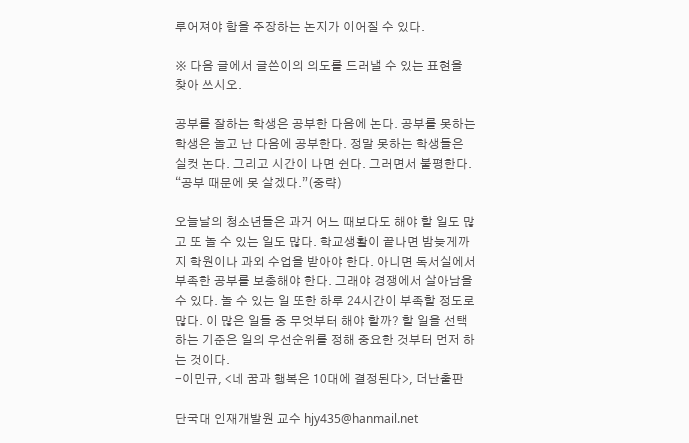루어져야 함을 주장하는 논지가 이어질 수 있다.

※ 다음 글에서 글쓴이의 의도를 드러낼 수 있는 표현을 찾아 쓰시오.

공부를 잘하는 학생은 공부한 다음에 논다. 공부를 못하는 학생은 놀고 난 다음에 공부한다. 정말 못하는 학생들은 실컷 논다. 그리고 시간이 나면 쉰다. 그러면서 불평한다. “공부 때문에 못 살겠다.”(중략)

오늘날의 청소년들은 과거 어느 때보다도 해야 할 일도 많고 또 놀 수 있는 일도 많다. 학교생활이 끝나면 밤늦게까지 학원이나 과외 수업을 받아야 한다. 아니면 독서실에서 부족한 공부를 보충해야 한다. 그래야 경쟁에서 살아남을 수 있다. 놀 수 있는 일 또한 하루 24시간이 부족할 정도로 많다. 이 많은 일들 중 무엇부터 해야 할까? 할 일을 선택하는 기준은 일의 우선순위를 정해 중요한 것부터 먼저 하는 것이다.
-이민규, <네 꿈과 행복은 10대에 결정된다>, 더난출판

단국대 인재개발원 교수 hjy435@hanmail.net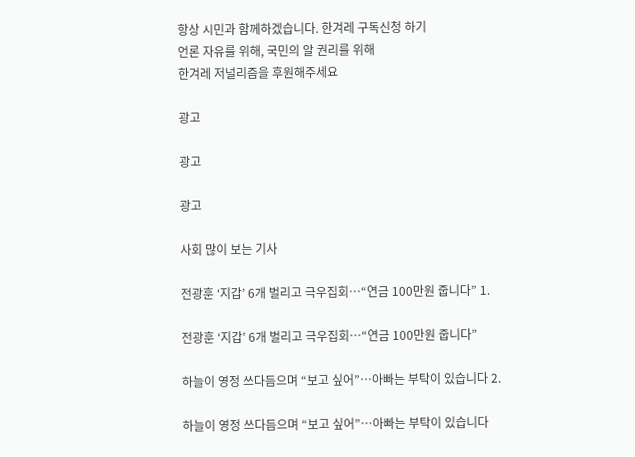항상 시민과 함께하겠습니다. 한겨레 구독신청 하기
언론 자유를 위해, 국민의 알 권리를 위해
한겨레 저널리즘을 후원해주세요

광고

광고

광고

사회 많이 보는 기사

전광훈 ‘지갑’ 6개 벌리고 극우집회…“연금 100만원 줍니다” 1.

전광훈 ‘지갑’ 6개 벌리고 극우집회…“연금 100만원 줍니다”

하늘이 영정 쓰다듬으며 “보고 싶어”…아빠는 부탁이 있습니다 2.

하늘이 영정 쓰다듬으며 “보고 싶어”…아빠는 부탁이 있습니다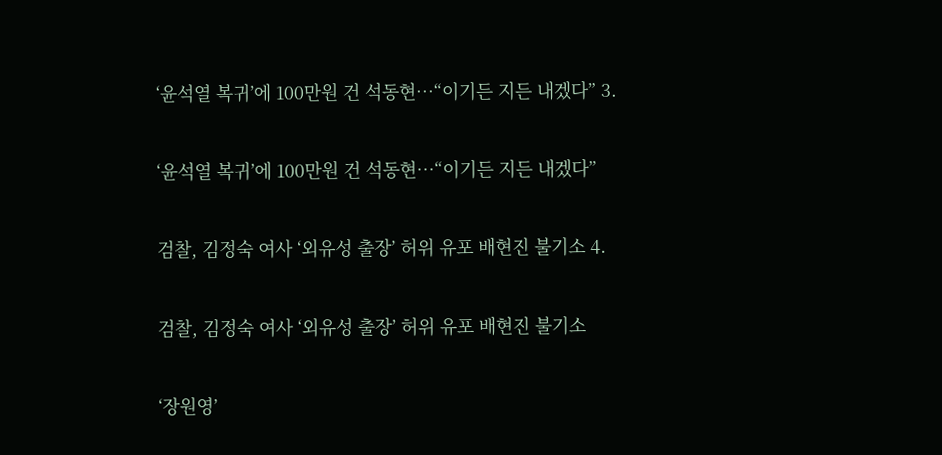‘윤석열 복귀’에 100만원 건 석동현…“이기든 지든 내겠다” 3.

‘윤석열 복귀’에 100만원 건 석동현…“이기든 지든 내겠다”

검찰, 김정숙 여사 ‘외유성 출장’ 허위 유포 배현진 불기소 4.

검찰, 김정숙 여사 ‘외유성 출장’ 허위 유포 배현진 불기소

‘장원영’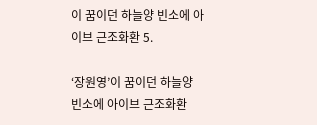이 꿈이던 하늘양 빈소에 아이브 근조화환 5.

‘장원영’이 꿈이던 하늘양 빈소에 아이브 근조화환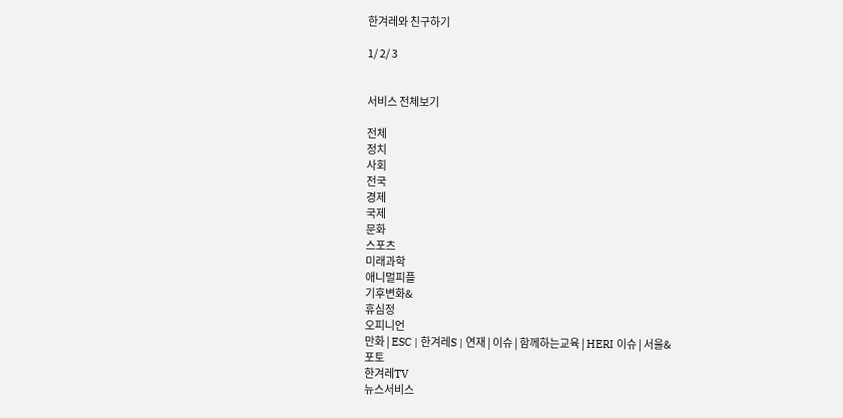한겨레와 친구하기

1/ 2/ 3


서비스 전체보기

전체
정치
사회
전국
경제
국제
문화
스포츠
미래과학
애니멀피플
기후변화&
휴심정
오피니언
만화 | ESC | 한겨레S | 연재 | 이슈 | 함께하는교육 | HERI 이슈 | 서울&
포토
한겨레TV
뉴스서비스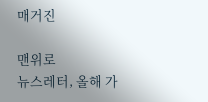매거진

맨위로
뉴스레터, 올해 가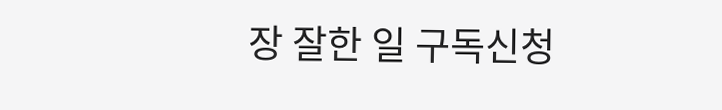장 잘한 일 구독신청